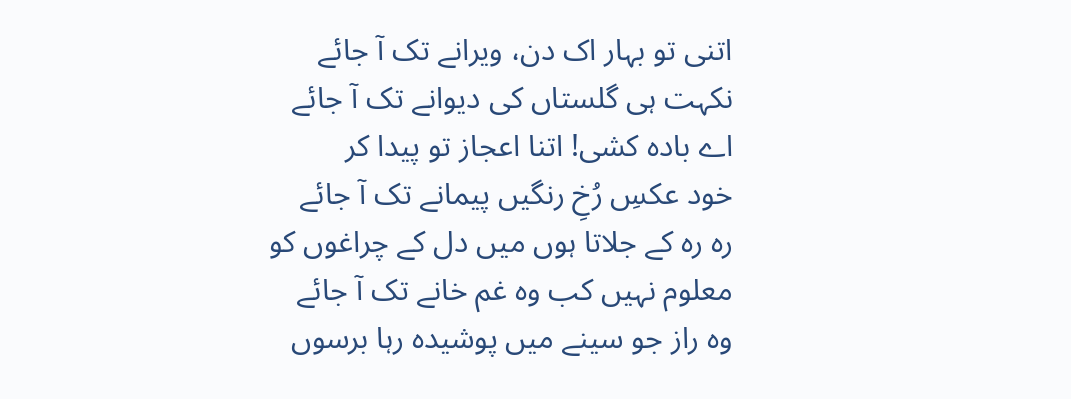اتنی تو بہار اک دن، ویرانے تک آ جائے
نکہت ہی گلستاں کی دیوانے تک آ جائے
اے بادہ کشی! اتنا اعجاز تو پیدا کر
خود عکسِ رُخِ رنگیں پیمانے تک آ جائے
رہ رہ کے جلاتا ہوں میں دل کے چراغوں کو
معلوم نہیں کب وہ غم خانے تک آ جائے
وہ راز جو سینے میں پوشیدہ رہا برسوں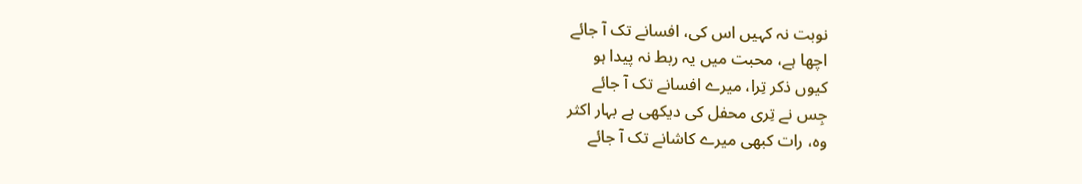نوبت نہ کہیں اس کی، افسانے تک آ جائے
اچھا ہے، محبت میں یہ ربط نہ پیدا ہو
کیوں ذکر تِرا، میرے افسانے تک آ جائے
جِس نے تِری محفل کی دیکھی ہے بہار اکثر
وہ، رات کبھی میرے کاشانے تک آ جائے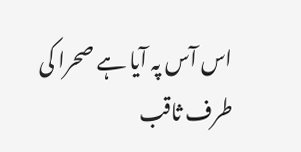اس آس پہ آیا ہے صحرا کی طرف ثاقب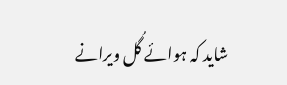شاید کہ ہوائے گُل ویرانے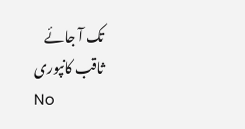تک آ جائے
ثاقب کانپوری
No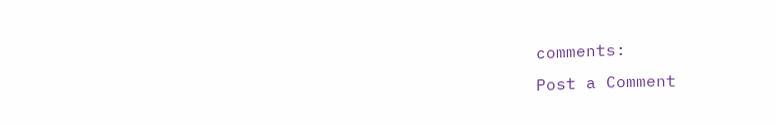comments:
Post a Comment